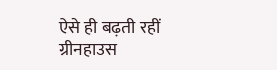ऐसे ही बढ़ती रहीं ग्रीनहाउस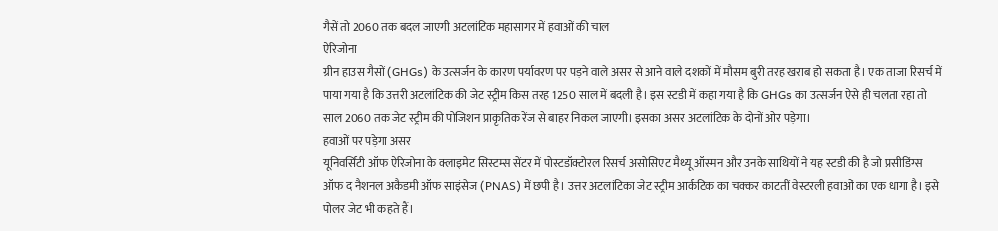गैसें तो 2060 तक बदल जाएगी अटलांटिक महासागर में हवाओं की चाल
ऐरिजोना
ग्रीन हाउस गैसों (GHGs) के उत्सर्जन के कारण पर्यावरण पर पड़ने वाले असर से आने वाले दशकों में मौसम बुरी तरह खराब हो सकता है। एक ताजा रिसर्च में पाया गया है कि उत्तरी अटलांटिक की जेट स्ट्रीम किस तरह 1250 साल में बदली है। इस स्टडी में कहा गया है कि GHGs का उत्सर्जन ऐसे ही चलता रहा तो साल 2060 तक जेट स्ट्रीम की पोजिशन प्राकृतिक रेंज से बाहर निकल जाएगी। इसका असर अटलांटिक के दोनों ओर पड़ेगा।
हवाओं पर पड़ेगा असर
यूनिवर्सिटी ऑफ ऐरिजोना के क्लाइमेट सिस्टम्स सेंटर में पोस्टडॉक्टोरल रिसर्च असोसिएट मैथ्यू ऑस्मन और उनके साथियों ने यह स्टडी की है जो प्रसीडिंग्स ऑफ द नैशनल अकैडमी ऑफ साइंसेज (PNAS) में छपी है। उत्तर अटलांटिका जेट स्ट्रीम आर्कटिक का चक्कर काटतीं वेस्टरली हवाओं का एक धागा है। इसे पोलर जेट भी कहते हैं।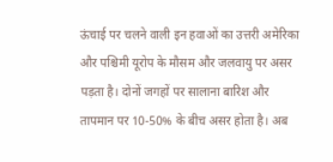ऊंचाई पर चलने वाली इन हवाओं का उत्तरी अमेरिका और पश्चिमी यूरोप के मौसम और जलवायु पर असर पड़ता है। दोनों जगहों पर सालाना बारिश और तापमान पर 10-50% के बीच असर होता है। अब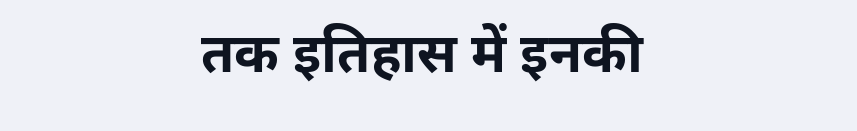तक इतिहास में इनकी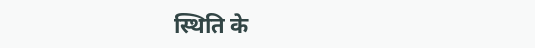स्थिति के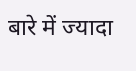बारे में ज्यादा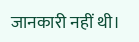जानकारी नहीं थी।